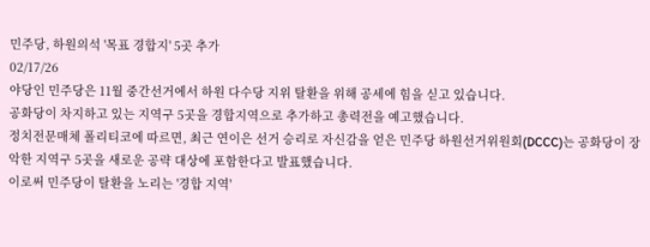민주당, 하원의석 '목표 경합지' 5곳 추가
02/17/26
야당인 민주당은 11월 중간선거에서 하원 다수당 지위 탈환을 위해 공세에 힘을 싣고 있습니다.
공화당이 차지하고 있는 지역구 5곳을 경합지역으로 추가하고 총력전을 예고했습니다.
정치전문매체 폴리티코에 따르면, 최근 연이은 선거 승리로 자신감을 얻은 민주당 하원선거위원회(DCCC)는 공화당이 장악한 지역구 5곳을 새로운 공략 대상에 포함한다고 발표했습니다.
이로써 민주당이 탈환을 노리는 '경합 지역'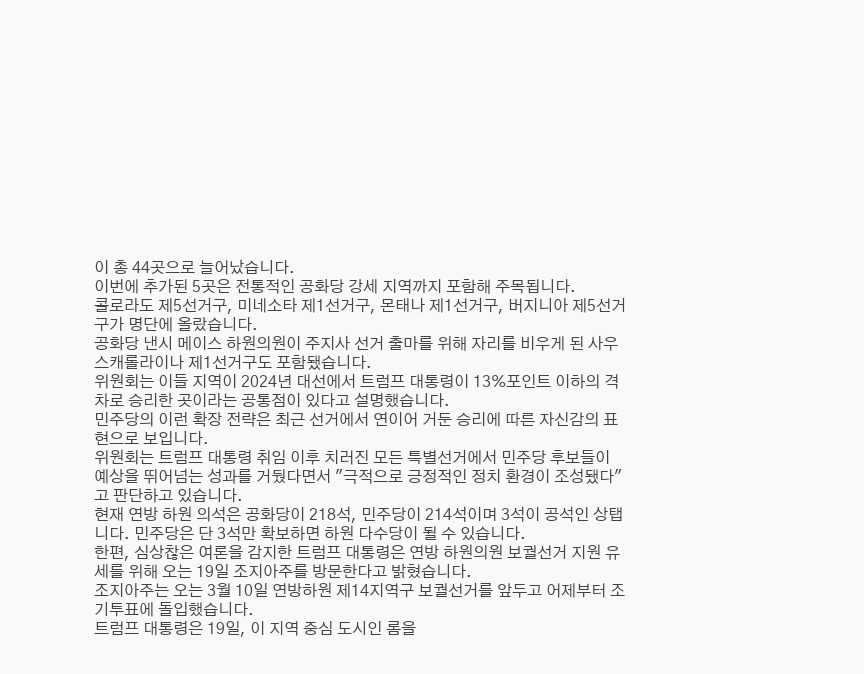이 총 44곳으로 늘어났습니다.
이번에 추가된 5곳은 전통적인 공화당 강세 지역까지 포함해 주목됩니다.
콜로라도 제5선거구, 미네소타 제1선거구, 몬태나 제1선거구, 버지니아 제5선거구가 명단에 올랐습니다.
공화당 낸시 메이스 하원의원이 주지사 선거 출마를 위해 자리를 비우게 된 사우스캐롤라이나 제1선거구도 포함됐습니다.
위원회는 이들 지역이 2024년 대선에서 트럼프 대통령이 13%포인트 이하의 격차로 승리한 곳이라는 공통점이 있다고 설명했습니다.
민주당의 이런 확장 전략은 최근 선거에서 연이어 거둔 승리에 따른 자신감의 표현으로 보입니다.
위원회는 트럼프 대통령 취임 이후 치러진 모든 특별선거에서 민주당 후보들이 예상을 뛰어넘는 성과를 거뒀다면서 "극적으로 긍정적인 정치 환경이 조성됐다"고 판단하고 있습니다.
현재 연방 하원 의석은 공화당이 218석, 민주당이 214석이며 3석이 공석인 상탭니다. 민주당은 단 3석만 확보하면 하원 다수당이 될 수 있습니다.
한편, 심상찮은 여론을 감지한 트럼프 대통령은 연방 하원의원 보궐선거 지원 유세를 위해 오는 19일 조지아주를 방문한다고 밝혔습니다.
조지아주는 오는 3월 10일 연방하원 제14지역구 보궐선거를 앞두고 어제부터 조기투표에 돌입했습니다.
트럼프 대통령은 19일, 이 지역 중심 도시인 롬을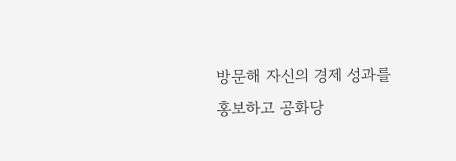방문해 자신의 경제 성과를 홍보하고 공화당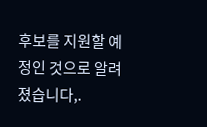후보를 지원할 예정인 것으로 알려졌습니다,.